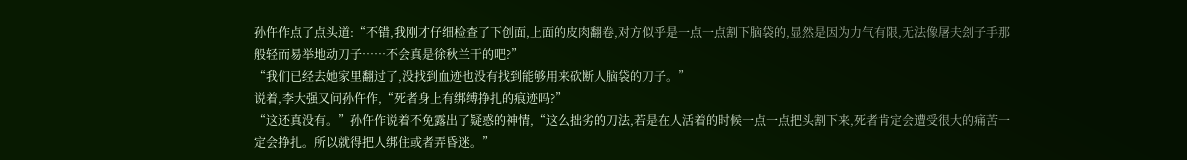孙仵作点了点头道:“不错,我刚才仔细检查了下创面,上面的皮肉翻卷,对方似乎是一点一点割下脑袋的,显然是因为力气有限,无法像屠夫刽子手那般轻而易举地动刀子……不会真是徐秋兰干的吧?”
“我们已经去她家里翻过了,没找到血迹也没有找到能够用来砍断人脑袋的刀子。”
说着,李大强又问孙仵作,“死者身上有绑缚挣扎的痕迹吗?”
“这还真没有。”孙仵作说着不免露出了疑惑的神情,“这么拙劣的刀法,若是在人活着的时候一点一点把头割下来,死者肯定会遭受很大的痛苦一定会挣扎。所以就得把人绑住或者弄昏迷。”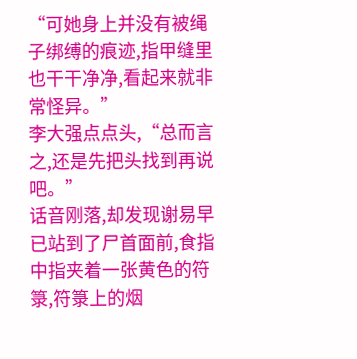“可她身上并没有被绳子绑缚的痕迹,指甲缝里也干干净净,看起来就非常怪异。”
李大强点点头,“总而言之,还是先把头找到再说吧。”
话音刚落,却发现谢易早已站到了尸首面前,食指中指夹着一张黄色的符箓,符箓上的烟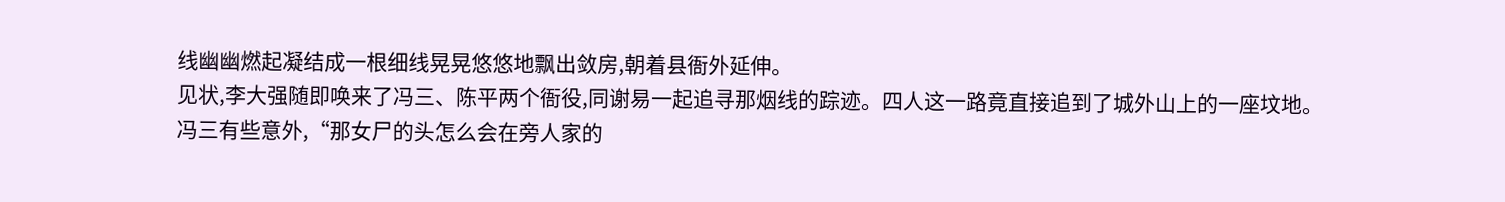线幽幽燃起凝结成一根细线晃晃悠悠地飘出敛房,朝着县衙外延伸。
见状,李大强随即唤来了冯三、陈平两个衙役,同谢易一起追寻那烟线的踪迹。四人这一路竟直接追到了城外山上的一座坟地。
冯三有些意外,“那女尸的头怎么会在旁人家的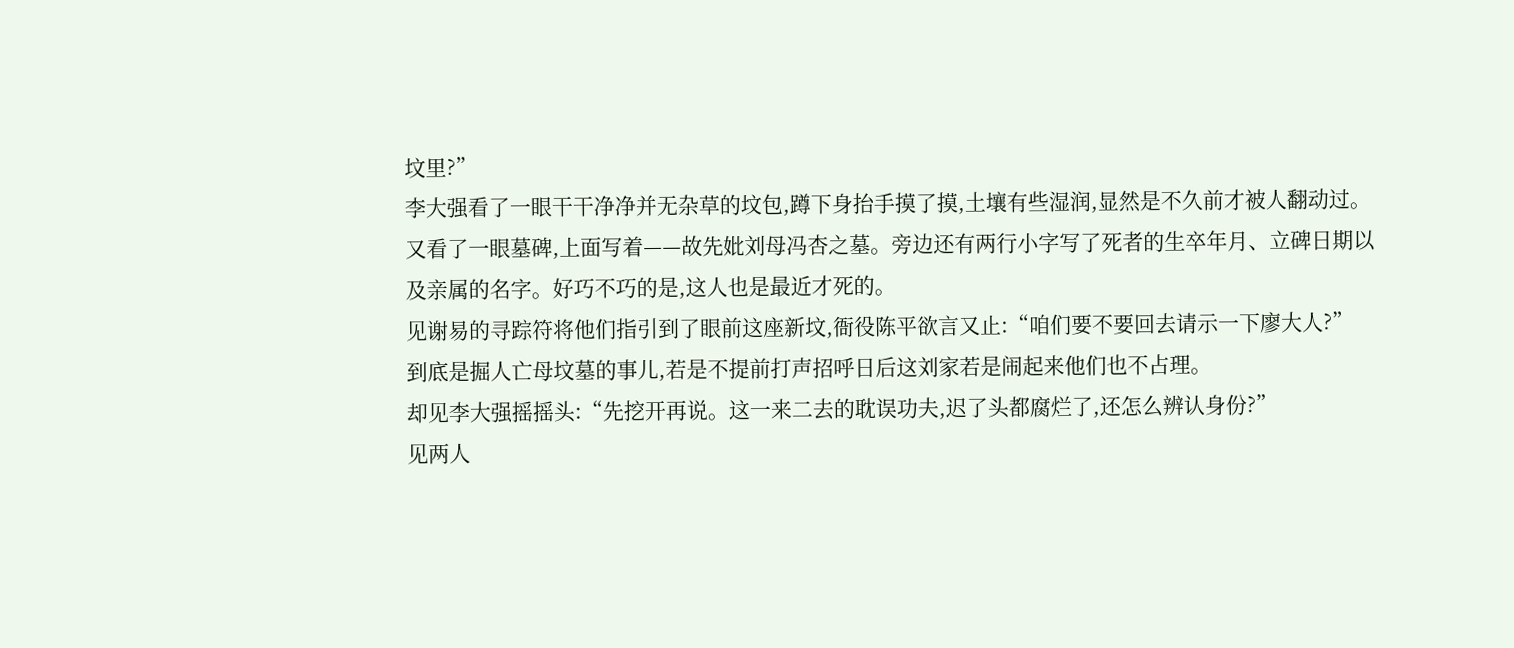坟里?”
李大强看了一眼干干净净并无杂草的坟包,蹲下身抬手摸了摸,土壤有些湿润,显然是不久前才被人翻动过。
又看了一眼墓碑,上面写着——故先妣刘母冯杏之墓。旁边还有两行小字写了死者的生卒年月、立碑日期以及亲属的名字。好巧不巧的是,这人也是最近才死的。
见谢易的寻踪符将他们指引到了眼前这座新坟,衙役陈平欲言又止:“咱们要不要回去请示一下廖大人?”
到底是掘人亡母坟墓的事儿,若是不提前打声招呼日后这刘家若是闹起来他们也不占理。
却见李大强摇摇头:“先挖开再说。这一来二去的耽误功夫,迟了头都腐烂了,还怎么辨认身份?”
见两人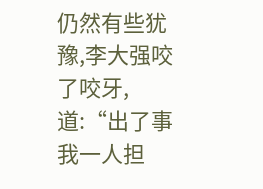仍然有些犹豫,李大强咬了咬牙,道:“出了事我一人担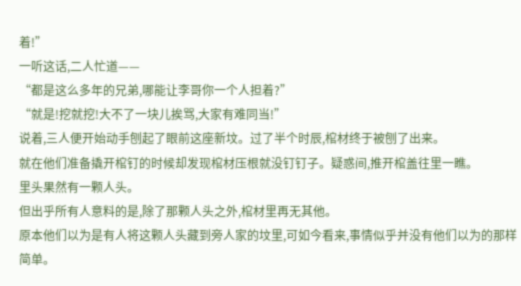着!”
一听这话,二人忙道——
“都是这么多年的兄弟,哪能让李哥你一个人担着?”
“就是!挖就挖!大不了一块儿挨骂,大家有难同当!”
说着,三人便开始动手刨起了眼前这座新坟。过了半个时辰,棺材终于被刨了出来。
就在他们准备撬开棺钉的时候却发现棺材压根就没钉钉子。疑惑间,推开棺盖往里一瞧。
里头果然有一颗人头。
但出乎所有人意料的是,除了那颗人头之外,棺材里再无其他。
原本他们以为是有人将这颗人头藏到旁人家的坟里,可如今看来,事情似乎并没有他们以为的那样简单。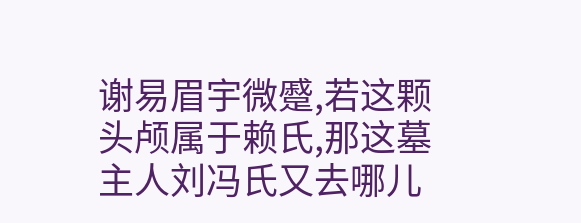谢易眉宇微蹙,若这颗头颅属于赖氏,那这墓主人刘冯氏又去哪儿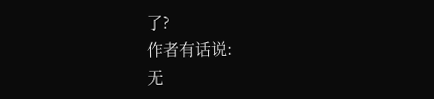了?
作者有话说:
无